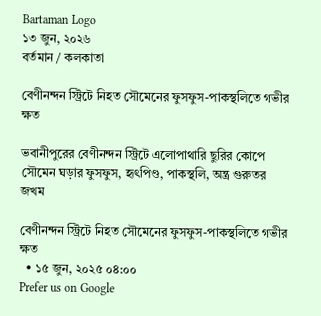Bartaman Logo
১৩ জুন, ২০২৬
বর্তমান / কলকাতা

বেণীনন্দন স্ট্রিটে নিহত সৌমেনের ফুসফুস-পাকস্থলিতে গভীর ক্ষত

ভবানীপুরের বেণীনন্দন স্ট্রিটে এলোপাথারি ছুরির কোপে সৌমেন ঘড়ার ফুসফুস, হৃৎপিণ্ড, পাকস্থলি, অন্ত্র গুরুতর জখম

বেণীনন্দন স্ট্রিটে নিহত সৌমেনের ফুসফুস-পাকস্থলিতে গভীর ক্ষত
  • ১৫ জুন, ২০২৫ ০৪:০০
Prefer us on Google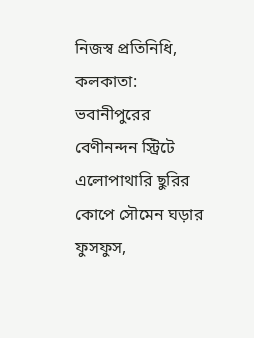নিজস্ব প্রতিনিধি, কলকাতা: ভবানীপুরের বেণীনন্দন স্ট্রিটে এলোপাথারি ছুরির কোপে সৌমেন ঘড়ার ফুসফুস,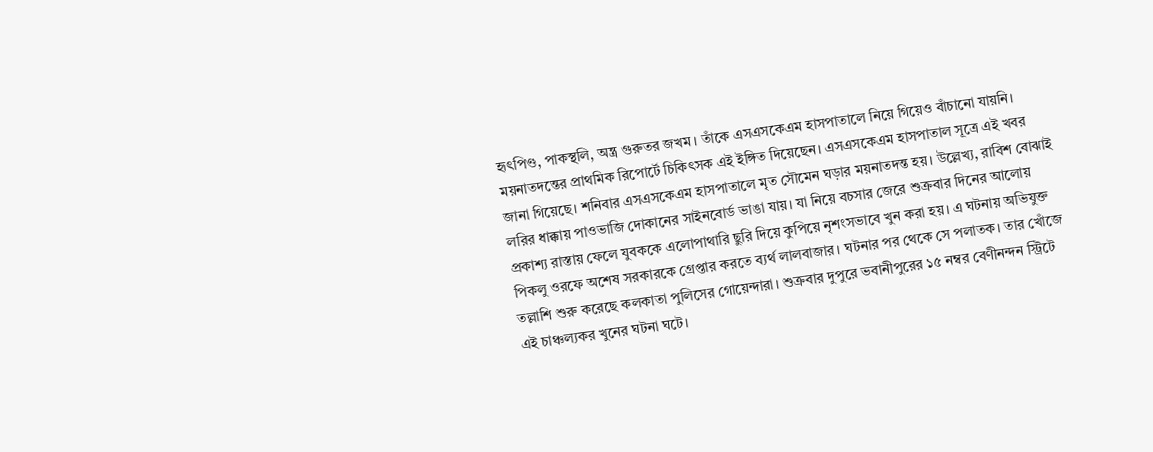হৃৎপিণ্ড, পাকস্থলি, অন্ত্র গুরুতর জখম। তাঁকে এসএসকেএম হাসপাতালে নিয়ে গিয়েও বাঁচানো যায়নি। ময়নাতদন্তের প্রাথমিক রিপোর্টে চিকিৎসক এই ইঙ্গিত দিয়েছেন। এসএসকেএম হাসপাতাল সূত্রে এই খবর জানা গিয়েছে। শনিবার এসএসকেএম হাসপাতালে মৃত সৌমেন ঘড়ার ময়নাতদন্ত হয়। উল্লেখ্য, রাবিশ বোঝাই লরির ধাক্কায় পাওভাজি দোকানের সাইনবোর্ড ভাঙা যায়। যা নিয়ে বচসার জেরে শুক্রবার দিনের আলোয় প্রকাশ্য রাস্তায় ফেলে যুবককে এলোপাথারি ছুরি দিয়ে কুপিয়ে নৃশংসভাবে খুন করা হয়। এ ঘটনায় অভিযুক্ত পিকলু ওরফে অশেষ সরকারকে গ্রেপ্তার করতে ব্যর্থ লালবাজার। ঘটনার পর থেকে সে পলাতক। তার খোঁজে তল্লাশি শুরু করেছে কলকাতা পুলিসের গোয়েন্দারা। শুক্রবার দুপুরে ভবানীপুরের ১৫ নম্বর বেণীনন্দন স্ট্রিটে এই চাঞ্চল্যকর খুনের ঘটনা ঘটে।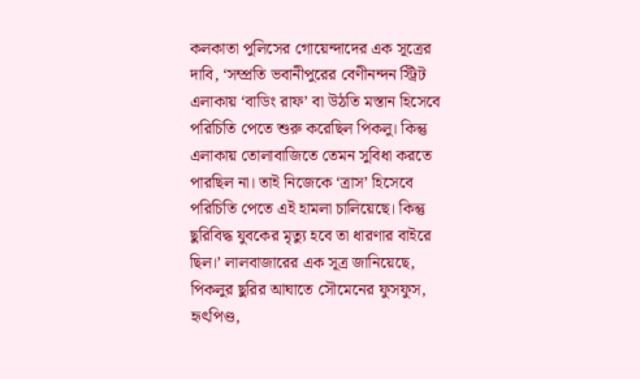কলকাতা পুলিসের গোয়েন্দাদের এক সূত্রের দাবি, ‘সম্প্রতি ভবানীপুরের বেণীনন্দন স্ট্রিট এলাকায় ‘বাডিং রাফ’ বা উঠতি মস্তান হিসেবে পরিচিতি পেতে শুরু করেছিল পিকলু। কিন্তু এলাকায় তোলাবাজিতে তেমন সুবিধা করতে পারছিল না। তাই নিজেকে ‘ত্রাস’ হিসেবে পরিচিতি পেতে এই হামলা চালিয়েছে। কিন্তু ছুরিবিদ্ধ যুবকের মৃত্যু হবে তা ধারণার বাইরে ছিল।’ লালবাজারের এক সূত্র জানিয়েছে, পিকলুর ছুরির আঘাতে সৌমেনের ফুসফুস, হৃৎপিণ্ড,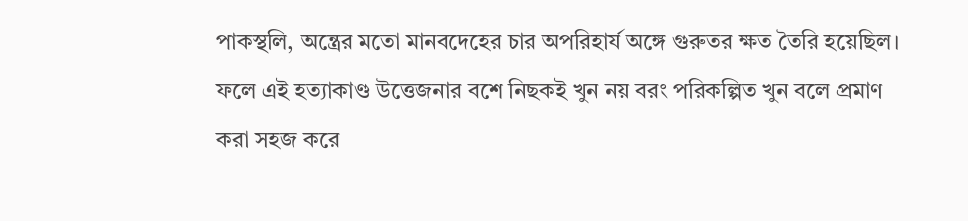পাকস্থলি, অন্ত্রের মতো মানবদেহের চার অপরিহার্য অঙ্গে গুরুতর ক্ষত তৈরি হয়েছিল। ফলে এই হত্যাকাণ্ড উত্তেজনার বশে নিছকই খুন নয় বরং পরিকল্পিত খুন বলে প্রমাণ করা সহজ করে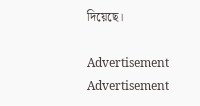দিয়েছে।

Advertisement
Advertisement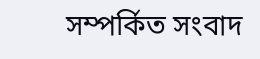সম্পর্কিত সংবাদ